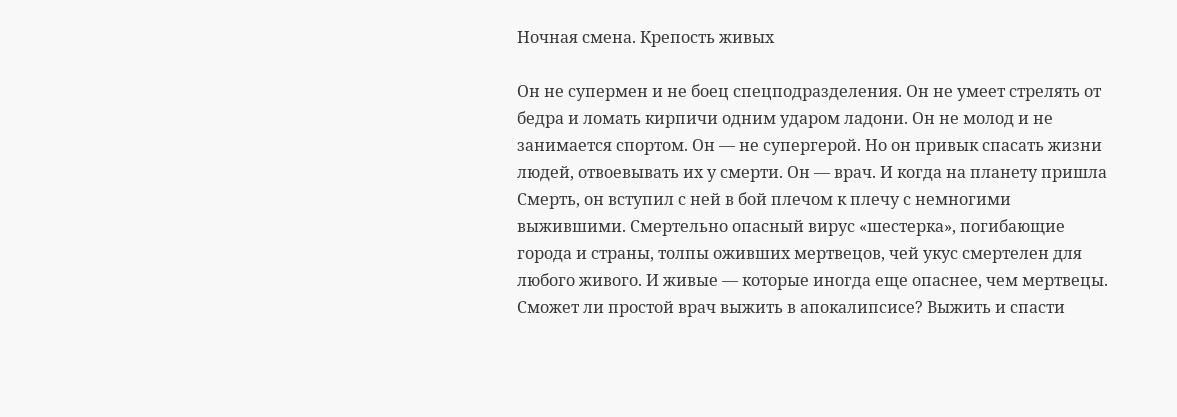Ночная смена. Крепость живых

Он не супермен и не боец спецподразделения. Он не умеет стрелять от бедра и ломать кирпичи одним ударом ладони. Он не молод и не занимается спортом. Он — не супергерой. Но он привык спасать жизни людей, отвоевывать их у смерти. Он — врач. И когда на планету пришла Смерть, он вступил с ней в бой плечом к плечу с немногими выжившими. Смертельно опасный вирус «шестерка», погибающие города и страны, толпы оживших мертвецов, чей укус смертелен для любого живого. И живые — которые иногда еще опаснее, чем мертвецы. Сможет ли простой врач выжить в апокалипсисе? Выжить и спасти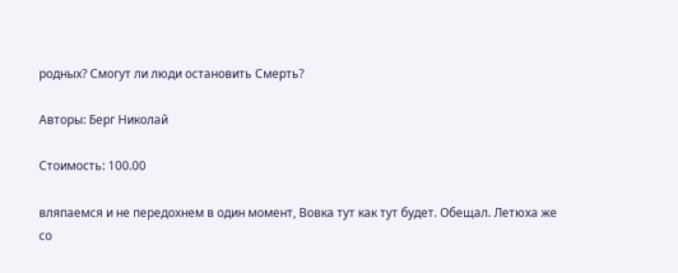родных? Смогут ли люди остановить Смерть?

Авторы: Берг Николай

Стоимость: 100.00

вляпаемся и не передохнем в один момент, Вовка тут как тут будет. Обещал. Летюха же со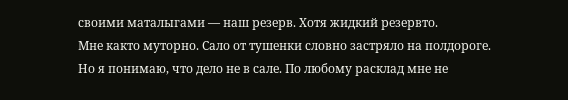своими маталыгами — наш резерв. Хотя жидкий резервто.
Мне както муторно. Сало от тушенки словно застряло на полдороге. Но я понимаю, что дело не в сале. По любому расклад мне не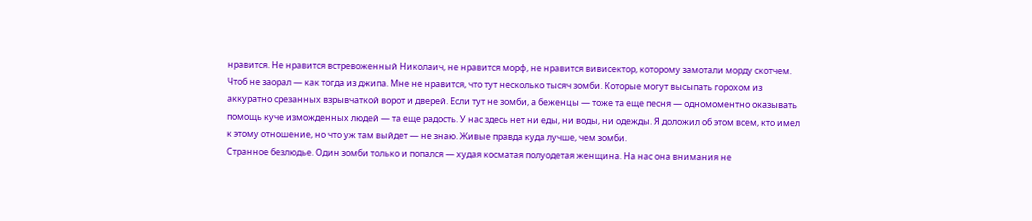нравится. Не нравится встревоженный Николаич, не нравится морф, не нравится вивисектор, которому замотали морду скотчем. Чтоб не заорал — как тогда из джипа. Мне не нравится, что тут несколько тысяч зомби. Которые могут высыпать горохом из аккуратно срезанных взрывчаткой ворот и дверей. Если тут не зомби, а беженцы — тоже та еще песня — одномоментно оказывать помощь куче изможденных людей — та еще радость. У нас здесь нет ни еды, ни воды, ни одежды. Я доложил об этом всем, кто имел к этому отношение, но что уж там выйдет — не знаю. Живые правда куда лучше, чем зомби.
Странное безлюдье. Один зомби только и попался — худая косматая полуодетая женщина. На нас она внимания не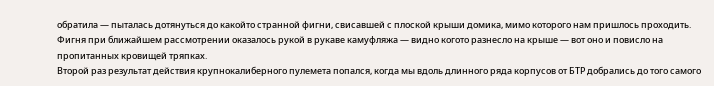обратила — пыталась дотянуться до какойто странной фигни, свисавшей с плоской крыши домика, мимо которого нам пришлось проходить. Фигня при ближайшем рассмотрении оказалось рукой в рукаве камуфляжа — видно когото разнесло на крыше — вот оно и повисло на пропитанных кровищей тряпках.
Второй раз результат действия крупнокалиберного пулемета попался, когда мы вдоль длинного ряда корпусов от БТР добрались до того самого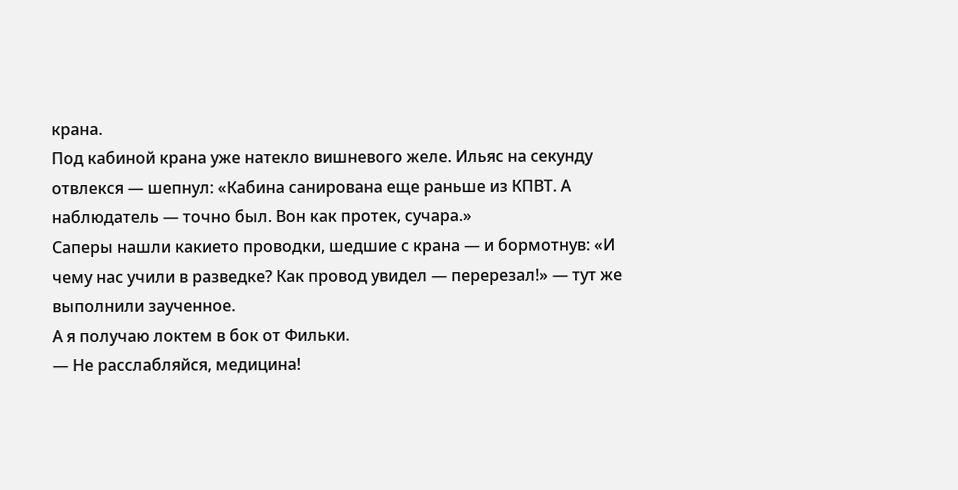крана.
Под кабиной крана уже натекло вишневого желе. Ильяс на секунду отвлекся — шепнул: «Кабина санирована еще раньше из КПВТ. А наблюдатель — точно был. Вон как протек, сучара.»
Саперы нашли какието проводки, шедшие с крана — и бормотнув: «И чему нас учили в разведке? Как провод увидел — перерезал!» — тут же выполнили заученное.
А я получаю локтем в бок от Фильки.
— Не расслабляйся, медицина!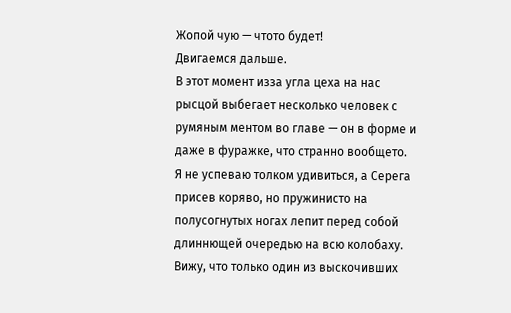Жопой чую — чтото будет!
Двигаемся дальше.
В этот момент изза угла цеха на нас рысцой выбегает несколько человек с румяным ментом во главе — он в форме и даже в фуражке, что странно вообщето.
Я не успеваю толком удивиться, а Серега присев коряво, но пружинисто на полусогнутых ногах лепит перед собой длиннющей очередью на всю колобаху. Вижу, что только один из выскочивших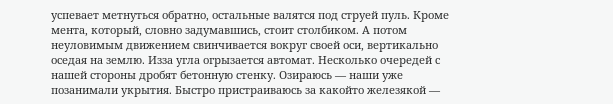успевает метнуться обратно, остальные валятся под струей пуль. Кроме мента, который, словно задумавшись, стоит столбиком. А потом неуловимым движением свинчивается вокруг своей оси, вертикально оседая на землю. Изза угла огрызается автомат. Несколько очередей с нашей стороны дробят бетонную стенку. Озираюсь — наши уже позанимали укрытия. Быстро пристраиваюсь за какойто железякой —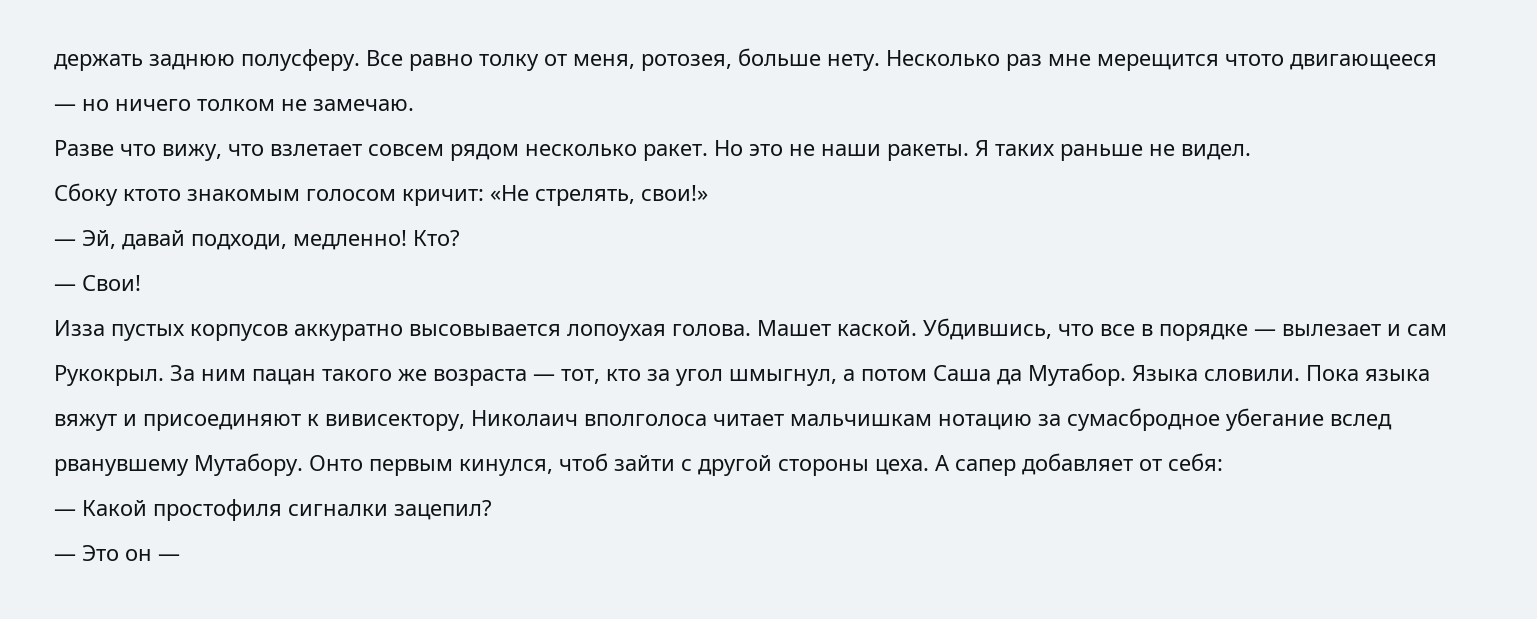держать заднюю полусферу. Все равно толку от меня, ротозея, больше нету. Несколько раз мне мерещится чтото двигающееся — но ничего толком не замечаю.
Разве что вижу, что взлетает совсем рядом несколько ракет. Но это не наши ракеты. Я таких раньше не видел.
Сбоку ктото знакомым голосом кричит: «Не стрелять, свои!»
— Эй, давай подходи, медленно! Кто?
— Свои!
Изза пустых корпусов аккуратно высовывается лопоухая голова. Машет каской. Убдившись, что все в порядке — вылезает и сам Рукокрыл. За ним пацан такого же возраста — тот, кто за угол шмыгнул, а потом Саша да Мутабор. Языка словили. Пока языка вяжут и присоединяют к вивисектору, Николаич вполголоса читает мальчишкам нотацию за сумасбродное убегание вслед рванувшему Мутабору. Онто первым кинулся, чтоб зайти с другой стороны цеха. А сапер добавляет от себя:
— Какой простофиля сигналки зацепил?
— Это он —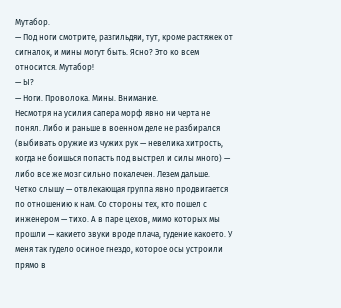Мутабор.
— Под ноги смотрите, разгильдяи, тут, кроме растяжек от сигналок, и мины могут быть. Ясно? Это ко всем относится. Мутабор!
— Ы?
— Ноги. Проволока. Мины. Внимание.
Несмотря на усилия сапера морф явно ни черта не понял. Либо и раньше в военном деле не разбирался (выбивать оружие из чужих рук — невелика хитрость, когда не боишься попасть под выстрел и силы много) — либо все же мозг сильно покалечен. Лезем дальше.
Четко слышу — отвлекающая группа явно продвигается по отношению к нам. Со стороны тех, кто пошел с инженером — тихо. А в паре цехов, мимо которых мы прошли — какието звуки вроде плача, гудение какоето. У меня так гудело осиное гнездо, которое осы устроили прямо в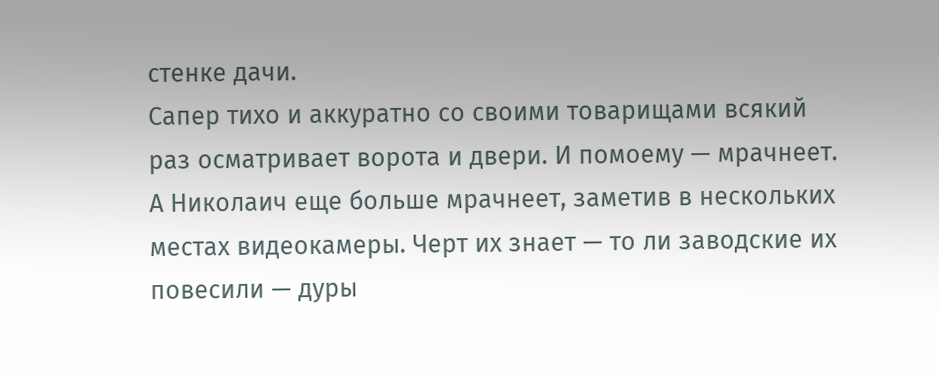стенке дачи.
Сапер тихо и аккуратно со своими товарищами всякий раз осматривает ворота и двери. И помоему — мрачнеет. А Николаич еще больше мрачнеет, заметив в нескольких местах видеокамеры. Черт их знает — то ли заводские их повесили — дуры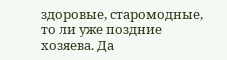здоровые, старомодные, то ли уже поздние хозяева. Да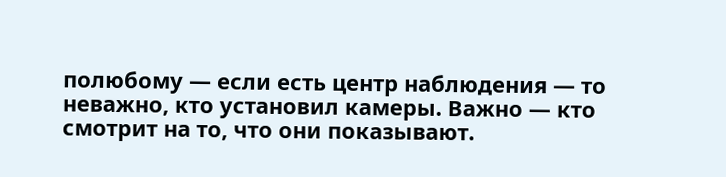полюбому — если есть центр наблюдения — то неважно, кто установил камеры. Важно — кто смотрит на то, что они показывают.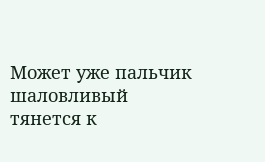Может уже пальчик шаловливый тянется к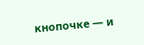кнопочке — и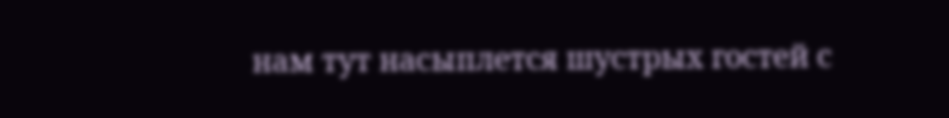нам тут насыплется шустрых гостей с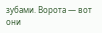зубами. Ворота — вот они